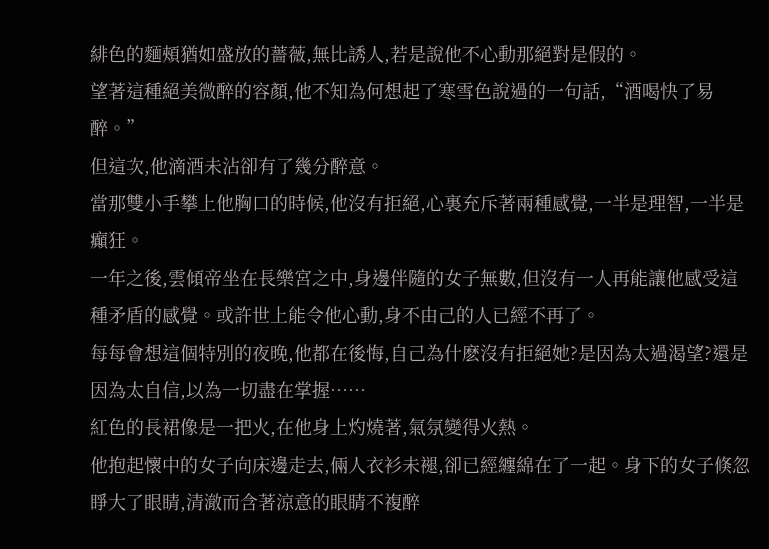緋色的麵頰猶如盛放的薔薇,無比誘人,若是說他不心動那絕對是假的。
望著這種絕美微醉的容顏,他不知為何想起了寒雪色說過的一句話,“酒喝快了易醉。”
但這次,他滴酒未沾卻有了幾分醉意。
當那雙小手攀上他胸口的時候,他沒有拒絕,心裏充斥著兩種感覺,一半是理智,一半是癲狂。
一年之後,雲傾帝坐在長樂宮之中,身邊伴隨的女子無數,但沒有一人再能讓他感受這種矛盾的感覺。或許世上能令他心動,身不由己的人已經不再了。
每每會想這個特別的夜晚,他都在後悔,自己為什麽沒有拒絕她?是因為太過渴望?還是因為太自信,以為一切盡在掌握……
紅色的長裙像是一把火,在他身上灼燒著,氣氛變得火熱。
他抱起懷中的女子向床邊走去,倆人衣衫未褪,卻已經纏綿在了一起。身下的女子倏忽睜大了眼睛,清澈而含著涼意的眼睛不複醉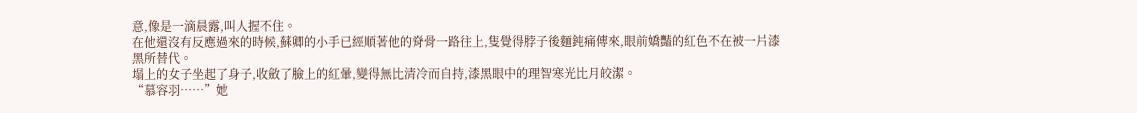意,像是一滴晨露,叫人握不住。
在他還沒有反應過來的時候,蘇卿的小手已經順著他的脊骨一路往上,隻覺得脖子後麵鈍痛傳來,眼前嬌豔的紅色不在被一片漆黑所替代。
塌上的女子坐起了身子,收斂了臉上的紅暈,變得無比清冷而自持,漆黑眼中的理智寒光比月皎潔。
“慕容羽……”她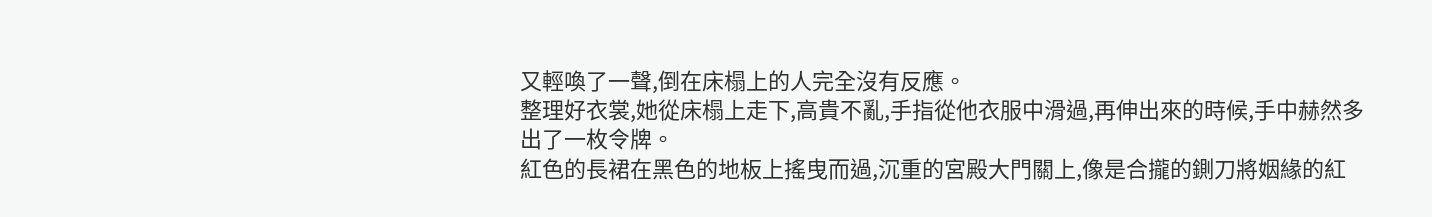又輕喚了一聲,倒在床榻上的人完全沒有反應。
整理好衣裳,她從床榻上走下,高貴不亂,手指從他衣服中滑過,再伸出來的時候,手中赫然多出了一枚令牌。
紅色的長裙在黑色的地板上搖曳而過,沉重的宮殿大門關上,像是合攏的鍘刀將姻緣的紅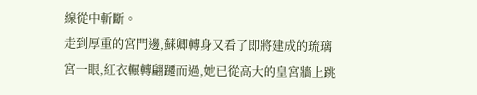線從中斬斷。
走到厚重的宮門邊,蘇卿轉身又看了即將建成的琉璃宮一眼,紅衣輾轉翩躚而過,她已從高大的皇宮牆上跳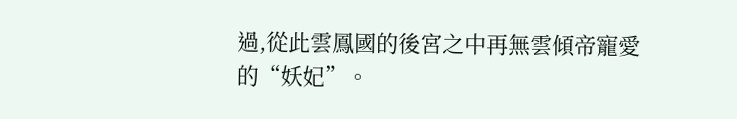過,從此雲鳳國的後宮之中再無雲傾帝寵愛的“妖妃”。